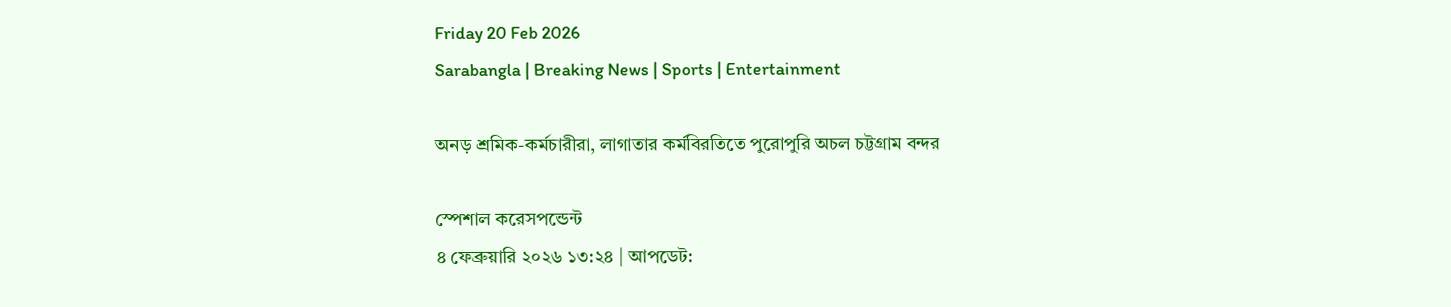Friday 20 Feb 2026
Sarabangla | Breaking News | Sports | Entertainment

অনড় শ্রমিক-কর্মচারীরা, লাগাতার কর্মবিরতিতে পুরোপুরি অচল চট্টগ্রাম বন্দর

স্পেশাল করেসপন্ডেন্ট
৪ ফেব্রুয়ারি ২০২৬ ১৩:২৪ | আপডেট: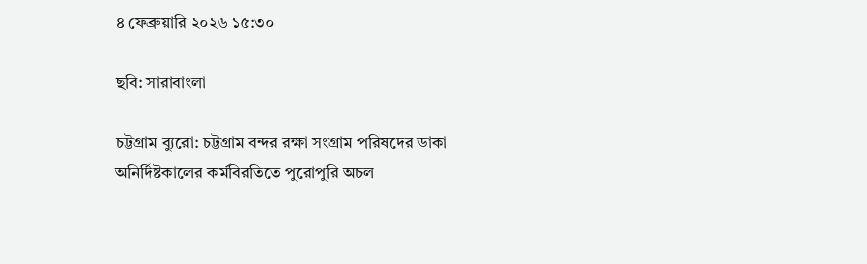৪ ফেব্রুয়ারি ২০২৬ ১৫:৩০

ছবি: সারাবাংলা

চট্টগ্রাম ব্যুরো: চট্টগ্রাম বন্দর রক্ষা সংগ্রাম পরিষদের ডাকা অনির্দিষ্টকালের কর্মবিরতিতে পুরোপুরি অচল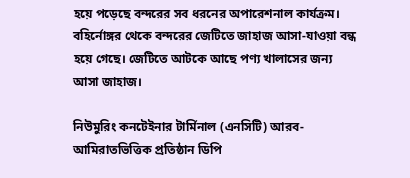হয়ে পড়েছে বন্দরের সব ধরনের অপারেশনাল কার্যক্রম। বহির্নোঙ্গর থেকে বন্দরের জেটিতে জাহাজ আসা-যাওয়া বন্ধ হয়ে গেছে। জেটিতে আটকে আছে পণ্য খালাসের জন্য আসা জাহাজ।

নিউমুরিং কনটেইনার টার্মিনাল (এনসিটি) আরব-আমিরাতভিত্তিক প্রতিষ্ঠান ডিপি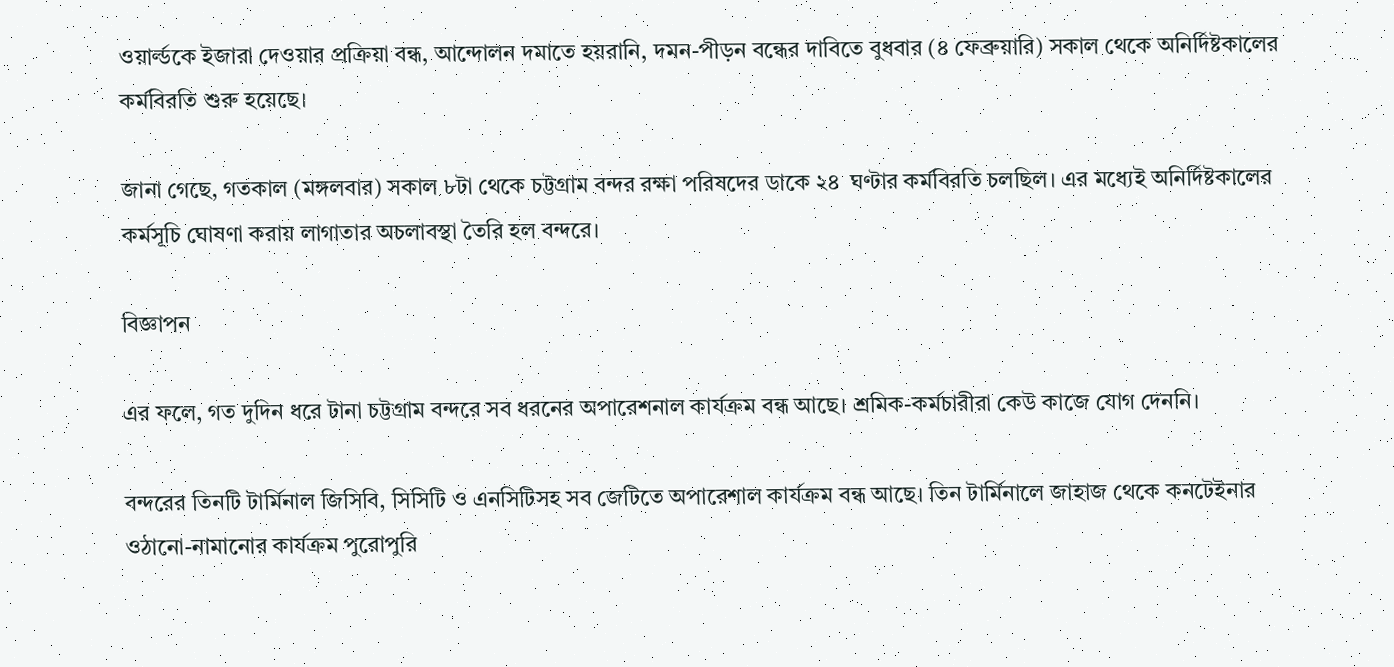ওয়ার্ল্ডকে ইজারা দেওয়ার প্রক্রিয়া বন্ধ, আন্দোলন দমাতে হয়রানি, দমন-পীড়ন বন্ধের দাবিতে বুধবার (৪ ফেব্রুয়ারি) সকাল থেকে অনির্দিষ্টকালের কর্মবিরতি শুরু হয়েছে।

জানা গেছে, গতকাল (মঙ্গলবার) সকাল ৮টা থেকে চট্টগ্রাম বন্দর রক্ষা পরিষদের ডাকে ২৪  ঘণ্টার কর্মবিরতি চলছিল। এর মধ্যেই অনির্দিষ্টকালের কর্মসূচি ঘোষণা করায় লাগাতার অচলাবস্থা তৈরি হল বন্দরে।

বিজ্ঞাপন

এর ফলে, গত দুদিন ধরে টানা চট্টগ্রাম বন্দরে সব ধরনের অপারেশনাল কার্যক্রম বন্ধ আছে। শ্রমিক-কর্মচারীরা কেউ কাজে যোগ দেননি।

বন্দরের তিনটি টার্মিনাল জিসিবি, সিসিটি ও এনসিটিসহ সব জেটিতে অপারেশাল কার্যক্রম বন্ধ আছে। তিন টার্মিনালে জাহাজ থেকে কনটেইনার ওঠানো-নামানোর কার্যক্রম পুরোপুরি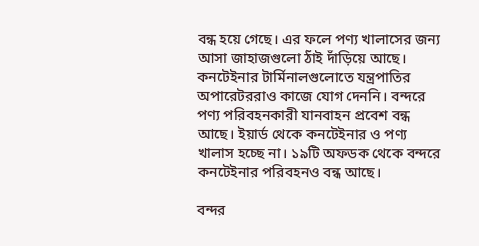বন্ধ হয়ে গেছে। এর ফলে পণ্য খালাসের জন্য আসা জাহাজগুলো ঠাঁই দাঁড়িয়ে আছে। কনটেইনার টার্মিনালগুলোতে যন্ত্রপাতির অপারেটররাও কাজে যোগ দেননি। বন্দরে পণ্য পরিবহনকারী যানবাহন প্রবেশ বন্ধ আছে। ইয়ার্ড থেকে কনটেইনার ও পণ্য খালাস হচ্ছে না। ১৯টি অফডক থেকে বন্দরে কনটেইনার পরিবহনও বন্ধ আছে।

বন্দর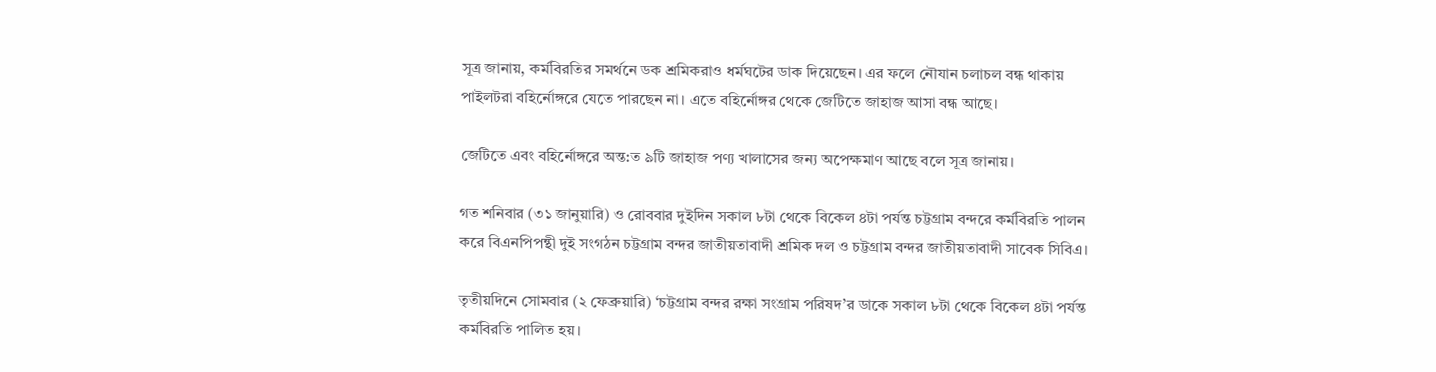সূত্র জানায়, কর্মবিরতির সমর্থনে ডক শ্রমিকরাও ধর্মঘটের ডাক দিয়েছেন। এর ফলে নৌযান চলাচল বন্ধ থাকায় পাইলটরা বহির্নোঙ্গরে যেতে পারছেন না। এতে বহির্নোঙ্গর থেকে জেটিতে জাহাজ আসা বন্ধ আছে।

জেটিতে এবং বহির্নোঙ্গরে অন্ত:ত ৯টি জাহাজ পণ্য খালাসের জন্য অপেক্ষমাণ আছে বলে সূত্র জানায়।

গত শনিবার (৩১ জানুয়ারি) ও রোববার দুইদিন সকাল ৮টা থেকে বিকেল ৪টা পর্যন্ত চট্টগ্রাম বন্দরে কর্মবিরতি পালন করে বিএনপিপন্থী দুই সংগঠন চট্টগ্রাম বন্দর জাতীয়তাবাদী শ্রমিক দল ও চট্টগ্রাম বন্দর জাতীয়তাবাদী সাবেক সিবিএ।

তৃতীয়দিনে সোমবার (২ ফেব্রুয়ারি) ‘চট্টগ্রাম বন্দর রক্ষা সংগ্রাম পরিষদ’র ডাকে সকাল ৮টা থেকে বিকেল ৪টা পর্যন্ত কর্মবিরতি পালিত হয়।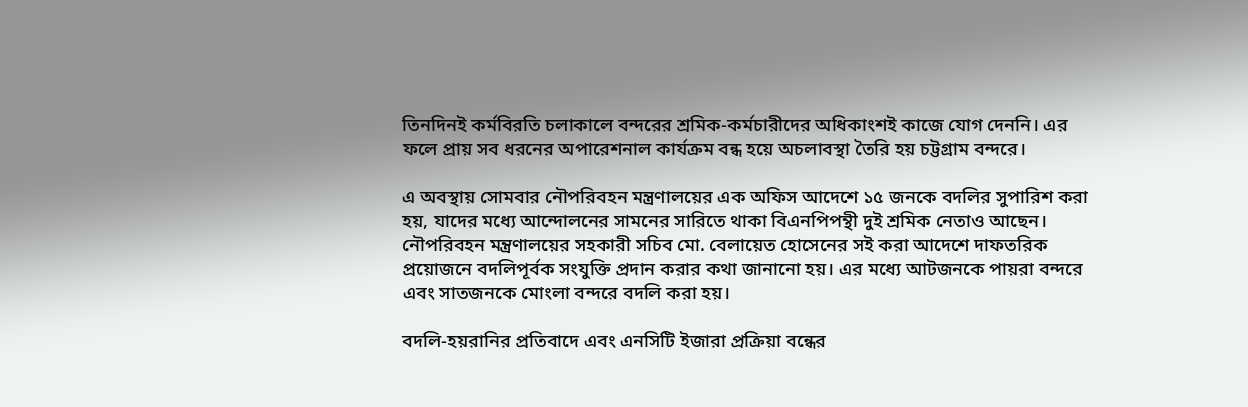তিনদিনই কর্মবিরতি চলাকালে বন্দরের শ্রমিক-কর্মচারীদের অধিকাংশই কাজে যোগ দেননি। এর ফলে প্রায় সব ধরনের অপারেশনাল কার্যক্রম বন্ধ হয়ে অচলাবস্থা তৈরি হয় চট্টগ্রাম বন্দরে।

এ অবস্থায় সোমবার নৌপরিবহন মন্ত্রণালয়ের এক অফিস আদেশে ১৫ জনকে বদলির সুপারিশ করা হয়, যাদের মধ্যে আন্দোলনের সামনের সারিতে থাকা বিএনপিপন্থী দুই শ্রমিক নেতাও আছেন। নৌপরিবহন মন্ত্রণালয়ের সহকারী সচিব মো. বেলায়েত হোসেনের সই করা আদেশে দাফতরিক প্রয়োজনে বদলিপূর্বক সংযুক্তি প্রদান করার কথা জানানো হয়। এর মধ্যে আটজনকে পায়রা বন্দরে এবং সাতজনকে মোংলা বন্দরে বদলি করা হয়।

বদলি-হয়রানির প্রতিবাদে এবং এনসিটি ইজারা প্রক্রিয়া বন্ধের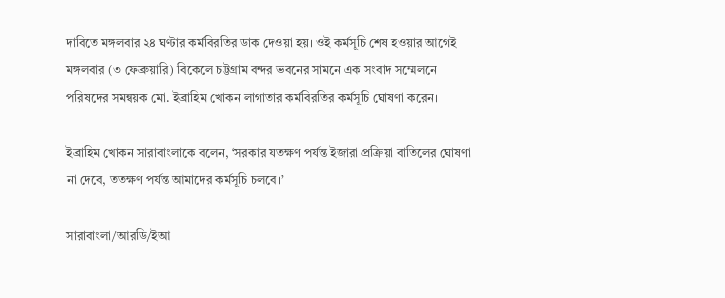দাবিতে মঙ্গলবার ২৪ ঘণ্টার কর্মবিরতির ডাক দেওয়া হয়। ওই কর্মসূচি শেষ হওয়ার আগেই মঙ্গলবার (৩ ফেব্রুয়ারি) বিকেলে চট্টগ্রাম বন্দর ভবনের সামনে এক সংবাদ সম্মেলনে পরিষদের সমন্বয়ক মো. ইব্রাহিম খোকন লাগাতার কর্মবিরতির কর্মসূচি ঘোষণা করেন।

ইব্রাহিম খোকন সারাবাংলাকে বলেন, ‘সরকার যতক্ষণ পর্যন্ত ইজারা প্রক্রিয়া বাতিলের ঘোষণা না দেবে, ততক্ষণ পর্যন্ত আমাদের কর্মসূচি চলবে।’

সারাবাংলা/আরডি/ইআ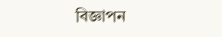বিজ্ঞাপন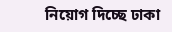নিয়োগ দিচ্ছে ঢাকা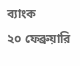ব্যাংক
২০ ফেব্রুয়ারি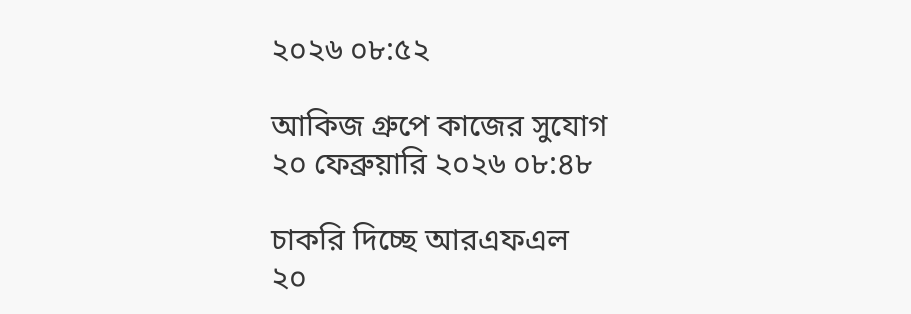২০২৬ ০৮:৫২

আকিজ গ্রুপে কাজের সুযোগ
২০ ফেব্রুয়ারি ২০২৬ ০৮:৪৮

চাকরি দিচ্ছে আরএফএল
২০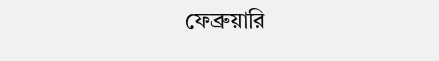ফেব্রুয়ারি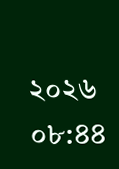২০২৬ ০৮:৪৪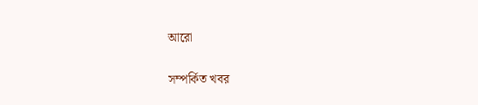আরো

সম্পর্কিত খবর